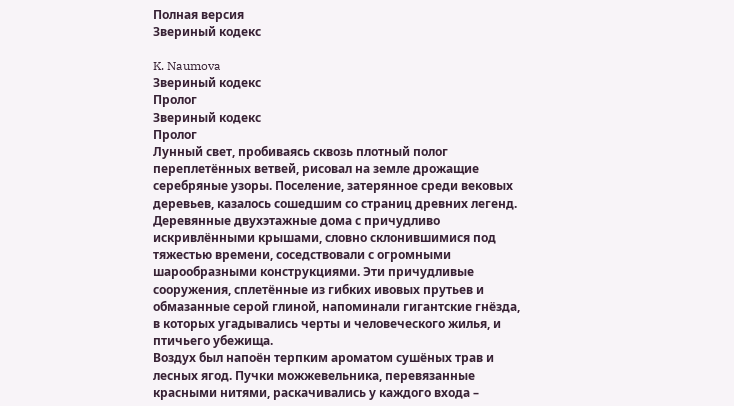Полная версия
Звериный кодекс

K. Naumova
Звериный кодекс
Пролог
Звериный кодекс
Пролог
Лунный свет, пробиваясь сквозь плотный полог переплетённых ветвей, рисовал на земле дрожащие серебряные узоры. Поселение, затерянное среди вековых деревьев, казалось сошедшим со страниц древних легенд. Деревянные двухэтажные дома с причудливо искривлёнными крышами, словно склонившимися под тяжестью времени, соседствовали с огромными шарообразными конструкциями. Эти причудливые сооружения, сплетённые из гибких ивовых прутьев и обмазанные серой глиной, напоминали гигантские гнёзда, в которых угадывались черты и человеческого жилья, и птичьего убежища.
Воздух был напоён терпким ароматом сушёных трав и лесных ягод. Пучки можжевельника, перевязанные красными нитями, раскачивались у каждого входа –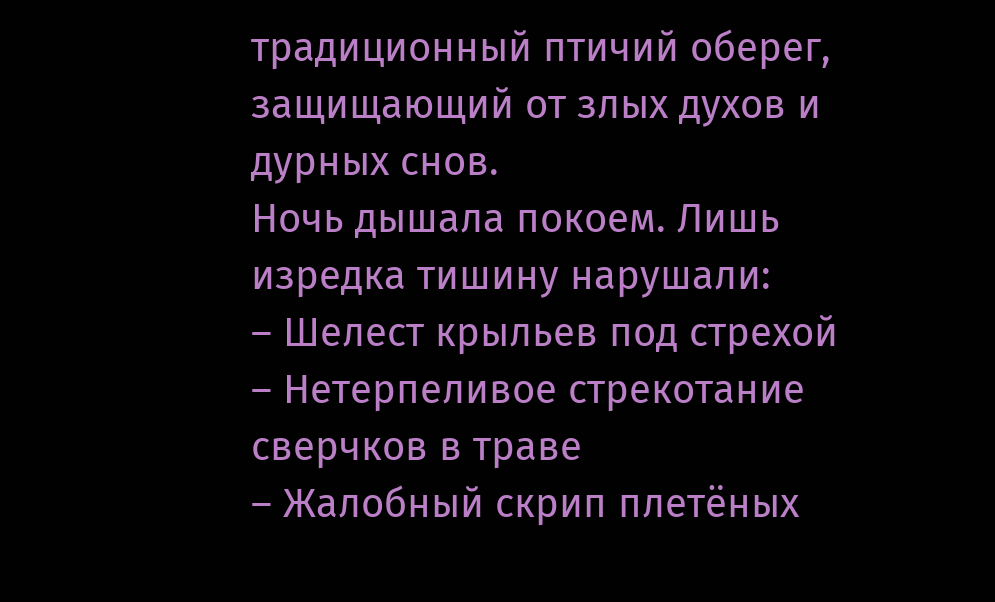традиционный птичий оберег, защищающий от злых духов и дурных снов.
Ночь дышала покоем. Лишь изредка тишину нарушали:
– Шелест крыльев под стрехой
– Нетерпеливое стрекотание сверчков в траве
– Жалобный скрип плетёных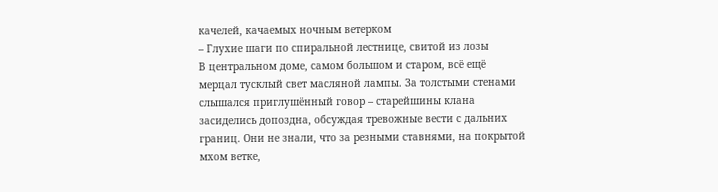качелей, качаемых ночным ветерком
– Глухие шаги по спиральной лестнице, свитой из лозы
В центральном доме, самом большом и старом, всё ещё мерцал тусклый свет масляной лампы. За толстыми стенами слышался приглушённый говор – старейшины клана засиделись допоздна, обсуждая тревожные вести с дальних границ. Они не знали, что за резными ставнями, на покрытой мхом ветке,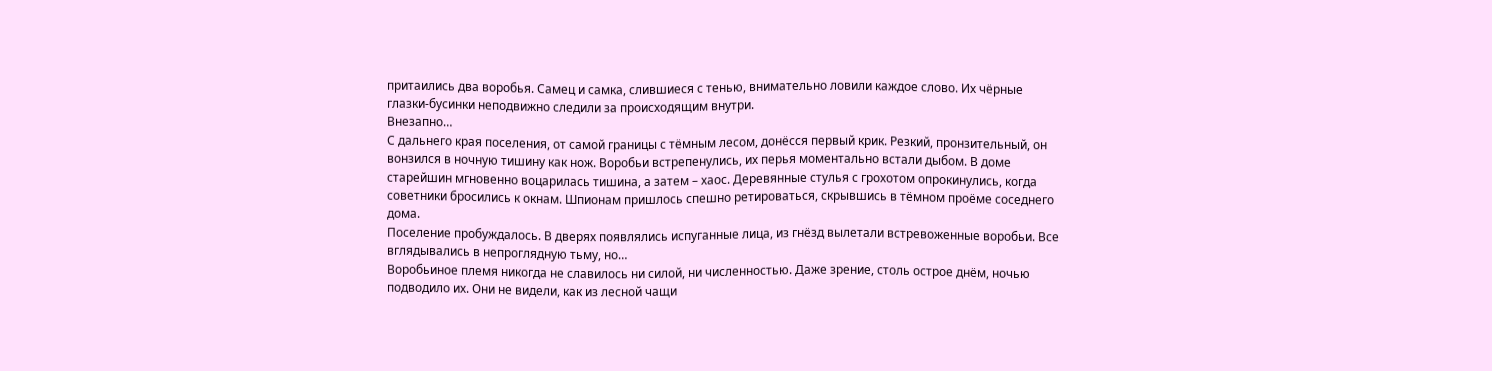притаились два воробья. Самец и самка, слившиеся с тенью, внимательно ловили каждое слово. Их чёрные глазки-бусинки неподвижно следили за происходящим внутри.
Внезапно…
С дальнего края поселения, от самой границы с тёмным лесом, донёсся первый крик. Резкий, пронзительный, он вонзился в ночную тишину как нож. Воробьи встрепенулись, их перья моментально встали дыбом. В доме старейшин мгновенно воцарилась тишина, а затем – хаос. Деревянные стулья с грохотом опрокинулись, когда советники бросились к окнам. Шпионам пришлось спешно ретироваться, скрывшись в тёмном проёме соседнего дома.
Поселение пробуждалось. В дверях появлялись испуганные лица, из гнёзд вылетали встревоженные воробьи. Все вглядывались в непроглядную тьму, но…
Воробьиное племя никогда не славилось ни силой, ни численностью. Даже зрение, столь острое днём, ночью подводило их. Они не видели, как из лесной чащи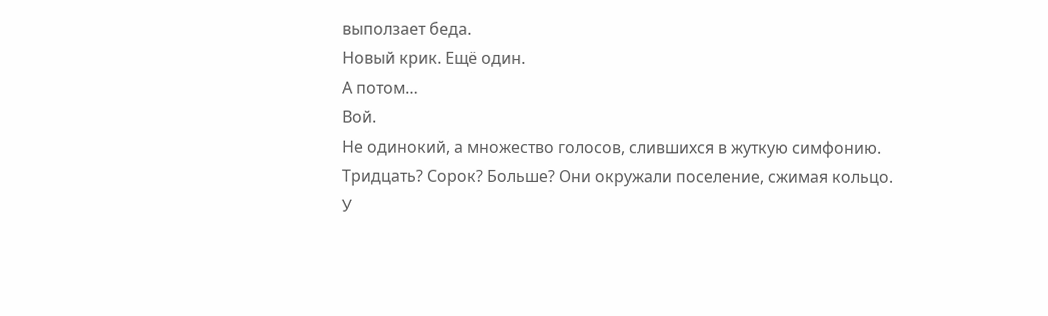выползает беда.
Новый крик. Ещё один.
А потом…
Вой.
Не одинокий, а множество голосов, слившихся в жуткую симфонию. Тридцать? Сорок? Больше? Они окружали поселение, сжимая кольцо.
У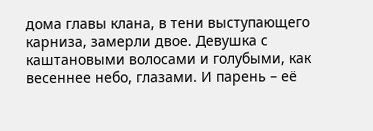дома главы клана, в тени выступающего карниза, замерли двое. Девушка с каштановыми волосами и голубыми, как весеннее небо, глазами. И парень – её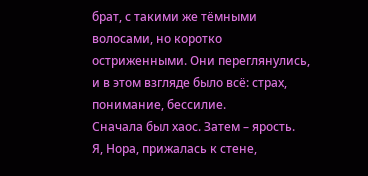брат, с такими же тёмными волосами, но коротко остриженными. Они переглянулись, и в этом взгляде было всё: страх, понимание, бессилие.
Сначала был хаос. Затем – ярость.
Я, Нора, прижалась к стене,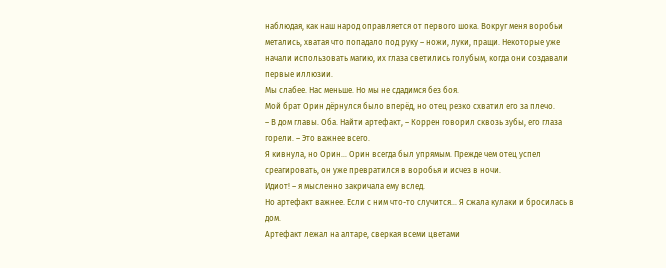наблюдая, как наш народ оправляется от первого шока. Вокруг меня воробьи метались, хватая что попадало под руку – ножи, луки, пращи. Некоторые уже начали использовать магию, их глаза светились голубым, когда они создавали первые иллюзии.
Мы слабее. Нас меньше. Но мы не сдадимся без боя.
Мой брат Орин дёрнулся было вперёд, но отец резко схватил его за плечо.
– В дом главы. Оба. Найти артефакт, – Коррен говорил сквозь зубы, его глаза горели. – Это важнее всего.
Я кивнула, но Орин… Орин всегда был упрямым. Прежде чем отец успел среагировать, он уже превратился в воробья и исчез в ночи.
Идиот! – я мысленно закричала ему вслед.
Но артефакт важнее. Если с ним что-то случится… Я сжала кулаки и бросилась в дом.
Артефакт лежал на алтаре, сверкая всеми цветами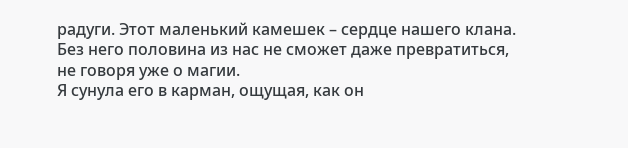радуги. Этот маленький камешек – сердце нашего клана. Без него половина из нас не сможет даже превратиться, не говоря уже о магии.
Я сунула его в карман, ощущая, как он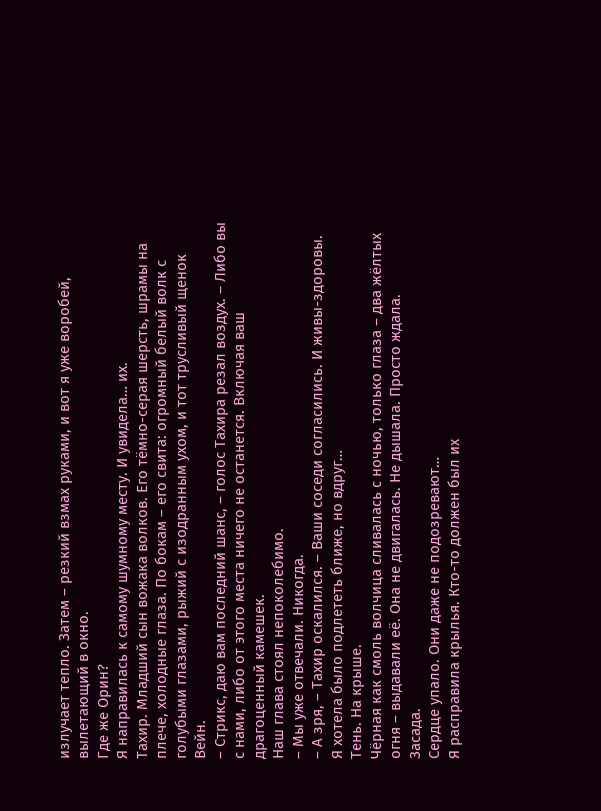излучает тепло. Затем – резкий взмах руками, и вот я уже воробей, вылетающий в окно.
Где же Орин?
Я направилась к самому шумному месту. И увидела… их.
Тахир. Младший сын вожака волков. Его тёмно-серая шерсть, шрамы на плече, холодные глаза. По бокам – его свита: огромный белый волк с голубыми глазами, рыжий с изодранным ухом, и тот трусливый щенок Вейн.
– Стрикс, даю вам последний шанс, – голос Тахира резал воздух. – Либо вы с нами, либо от этого места ничего не останется. Включая ваш драгоценный камешек.
Наш глава стоял непоколебимо.
– Мы уже отвечали. Никогда.
– А зря, – Тахир оскалился. – Ваши соседи согласились. И живы-здоровы.
Я хотела было подлететь ближе, но вдруг…
Тень. На крыше.
Чёрная как смоль волчица сливалась с ночью, только глаза – два жёлтых огня – выдавали её. Она не двигалась. Не дышала. Просто ждала.
Засада.
Сердце упало. Они даже не подозревают…
Я расправила крылья. Кто-то должен был их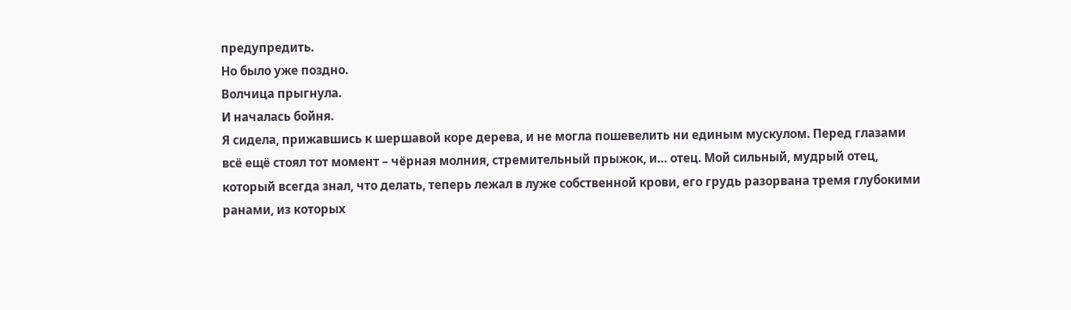предупредить.
Но было уже поздно.
Волчица прыгнула.
И началась бойня.
Я сидела, прижавшись к шершавой коре дерева, и не могла пошевелить ни единым мускулом. Перед глазами всё ещё стоял тот момент – чёрная молния, стремительный прыжок, и… отец. Мой сильный, мудрый отец, который всегда знал, что делать, теперь лежал в луже собственной крови, его грудь разорвана тремя глубокими ранами, из которых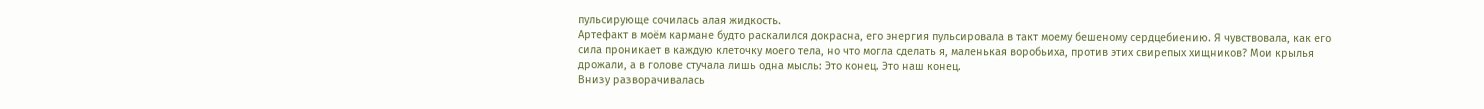пульсирующе сочилась алая жидкость.
Артефакт в моём кармане будто раскалился докрасна, его энергия пульсировала в такт моему бешеному сердцебиению. Я чувствовала, как его сила проникает в каждую клеточку моего тела, но что могла сделать я, маленькая воробьиха, против этих свирепых хищников? Мои крылья дрожали, а в голове стучала лишь одна мысль: Это конец. Это наш конец.
Внизу разворачивалась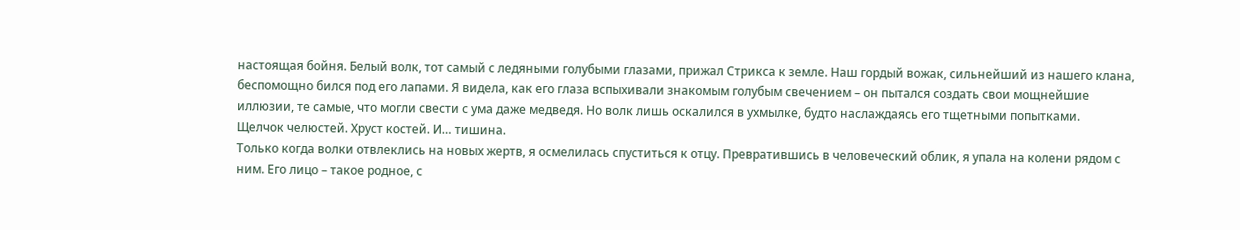настоящая бойня. Белый волк, тот самый с ледяными голубыми глазами, прижал Стрикса к земле. Наш гордый вожак, сильнейший из нашего клана, беспомощно бился под его лапами. Я видела, как его глаза вспыхивали знакомым голубым свечением – он пытался создать свои мощнейшие иллюзии, те самые, что могли свести с ума даже медведя. Но волк лишь оскалился в ухмылке, будто наслаждаясь его тщетными попытками.
Щелчок челюстей. Хруст костей. И… тишина.
Только когда волки отвлеклись на новых жертв, я осмелилась спуститься к отцу. Превратившись в человеческий облик, я упала на колени рядом с ним. Его лицо – такое родное, с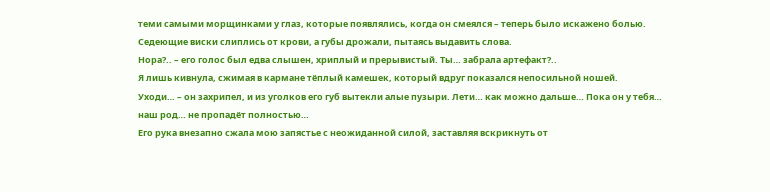теми самыми морщинками у глаз, которые появлялись, когда он смеялся – теперь было искажено болью. Седеющие виски слиплись от крови, а губы дрожали, пытаясь выдавить слова.
Нора?.. – его голос был едва слышен, хриплый и прерывистый. Ты… забрала артефакт?..
Я лишь кивнула, сжимая в кармане тёплый камешек, который вдруг показался непосильной ношей.
Уходи… – он захрипел, и из уголков его губ вытекли алые пузыри. Лети… как можно дальше… Пока он у тебя… наш род… не пропадёт полностью…
Его рука внезапно сжала мою запястье с неожиданной силой, заставляя вскрикнуть от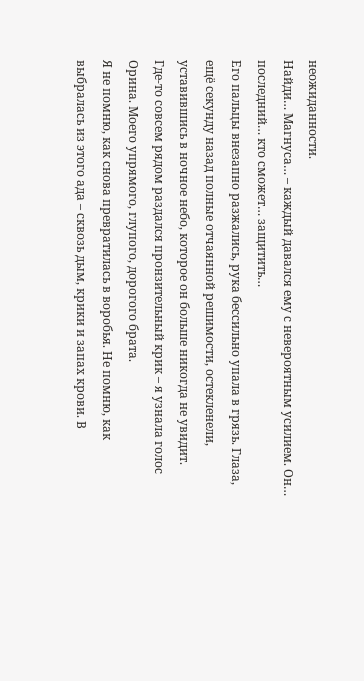неожиданности.
Найди… Магнуса… – каждый давался ему с невероятным усилием. Он… последний… кто сможет… защитить…
Его пальцы внезапно разжались, рука бессильно упала в грязь. Глаза, ещё секунду назад полные отчаянной решимости, остекленели, уставившись в ночное небо, которое он больше никогда не увидит.
Где-то совсем рядом раздался пронзительный крик – я узнала голос Орина. Моего упрямого, глупого, дорогого брата.
Я не помню, как снова превратилась в воробья. Не помню, как выбралась из этого ада – сквозь дым, крики и запах крови. В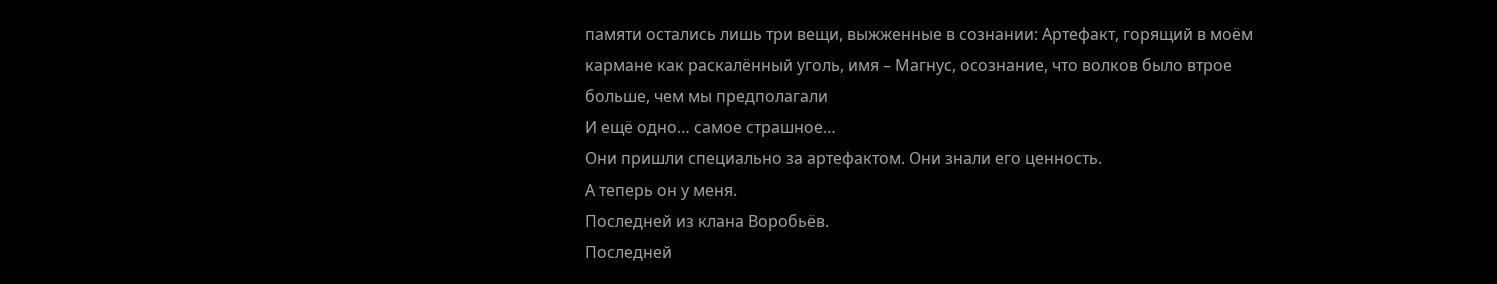памяти остались лишь три вещи, выжженные в сознании: Артефакт, горящий в моём кармане как раскалённый уголь, имя – Магнус, осознание, что волков было втрое больше, чем мы предполагали
И ещё одно… самое страшное…
Они пришли специально за артефактом. Они знали его ценность.
А теперь он у меня.
Последней из клана Воробьёв.
Последней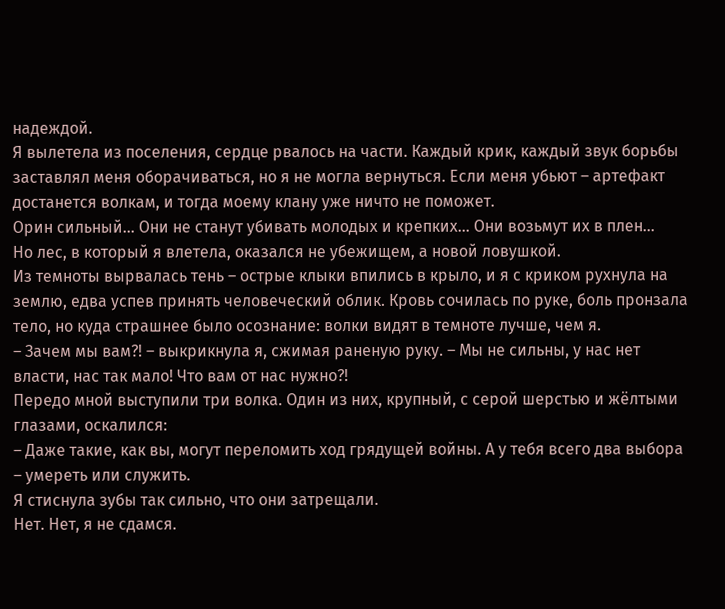надеждой.
Я вылетела из поселения, сердце рвалось на части. Каждый крик, каждый звук борьбы заставлял меня оборачиваться, но я не могла вернуться. Если меня убьют – артефакт достанется волкам, и тогда моему клану уже ничто не поможет.
Орин сильный… Они не станут убивать молодых и крепких… Они возьмут их в плен…
Но лес, в который я влетела, оказался не убежищем, а новой ловушкой.
Из темноты вырвалась тень – острые клыки впились в крыло, и я с криком рухнула на землю, едва успев принять человеческий облик. Кровь сочилась по руке, боль пронзала тело, но куда страшнее было осознание: волки видят в темноте лучше, чем я.
– Зачем мы вам?! – выкрикнула я, сжимая раненую руку. – Мы не сильны, у нас нет власти, нас так мало! Что вам от нас нужно?!
Передо мной выступили три волка. Один из них, крупный, с серой шерстью и жёлтыми глазами, оскалился:
– Даже такие, как вы, могут переломить ход грядущей войны. А у тебя всего два выбора – умереть или служить.
Я стиснула зубы так сильно, что они затрещали.
Нет. Нет, я не сдамся.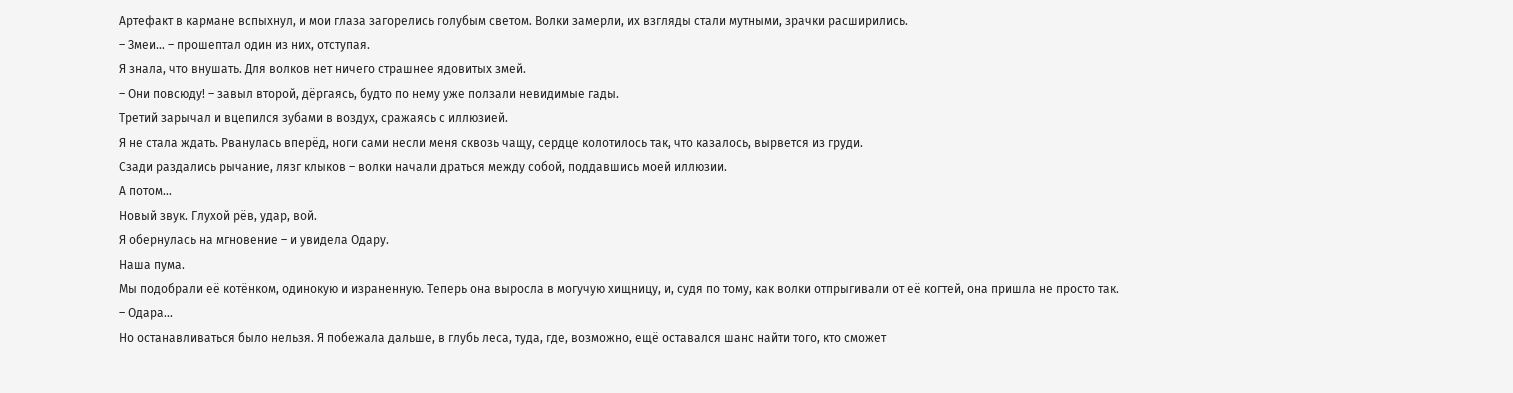Артефакт в кармане вспыхнул, и мои глаза загорелись голубым светом. Волки замерли, их взгляды стали мутными, зрачки расширились.
– Змеи… – прошептал один из них, отступая.
Я знала, что внушать. Для волков нет ничего страшнее ядовитых змей.
– Они повсюду! – завыл второй, дёргаясь, будто по нему уже ползали невидимые гады.
Третий зарычал и вцепился зубами в воздух, сражаясь с иллюзией.
Я не стала ждать. Рванулась вперёд, ноги сами несли меня сквозь чащу, сердце колотилось так, что казалось, вырвется из груди.
Сзади раздались рычание, лязг клыков – волки начали драться между собой, поддавшись моей иллюзии.
А потом…
Новый звук. Глухой рёв, удар, вой.
Я обернулась на мгновение – и увидела Одару.
Наша пума.
Мы подобрали её котёнком, одинокую и израненную. Теперь она выросла в могучую хищницу, и, судя по тому, как волки отпрыгивали от её когтей, она пришла не просто так.
– Одара…
Но останавливаться было нельзя. Я побежала дальше, в глубь леса, туда, где, возможно, ещё оставался шанс найти того, кто сможет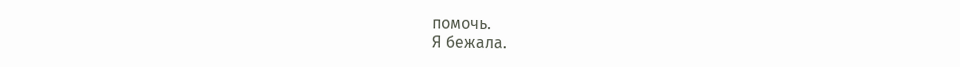помочь.
Я бежала.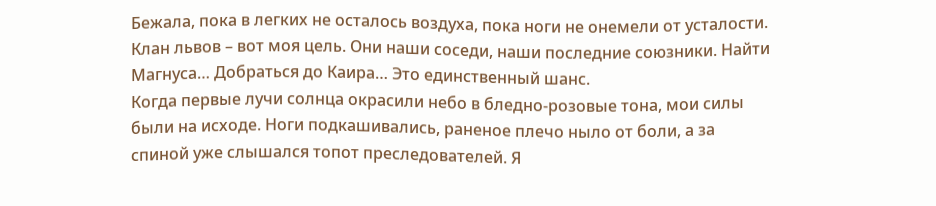Бежала, пока в легких не осталось воздуха, пока ноги не онемели от усталости. Клан львов – вот моя цель. Они наши соседи, наши последние союзники. Найти Магнуса… Добраться до Каира… Это единственный шанс.
Когда первые лучи солнца окрасили небо в бледно-розовые тона, мои силы были на исходе. Ноги подкашивались, раненое плечо ныло от боли, а за спиной уже слышался топот преследователей. Я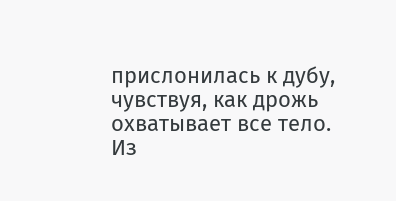прислонилась к дубу, чувствуя, как дрожь охватывает все тело.
Из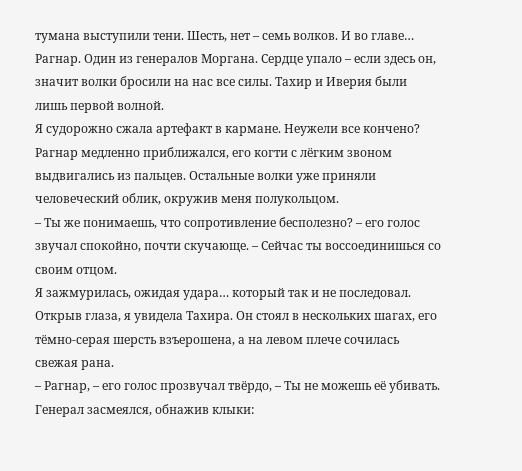тумана выступили тени. Шесть, нет – семь волков. И во главе… Рагнар. Один из генералов Моргана. Сердце упало – если здесь он, значит волки бросили на нас все силы. Тахир и Иверия были лишь первой волной.
Я судорожно сжала артефакт в кармане. Неужели все кончено?
Рагнар медленно приближался, его когти с лёгким звоном выдвигались из пальцев. Остальные волки уже приняли человеческий облик, окружив меня полукольцом.
– Ты же понимаешь, что сопротивление бесполезно? – его голос звучал спокойно, почти скучающе. – Сейчас ты воссоединишься со своим отцом.
Я зажмурилась, ожидая удара… который так и не последовал.
Открыв глаза, я увидела Тахира. Он стоял в нескольких шагах, его тёмно-серая шерсть взъерошена, а на левом плече сочилась свежая рана.
– Рагнар, – его голос прозвучал твёрдо, – Ты не можешь её убивать.
Генерал засмеялся, обнажив клыки: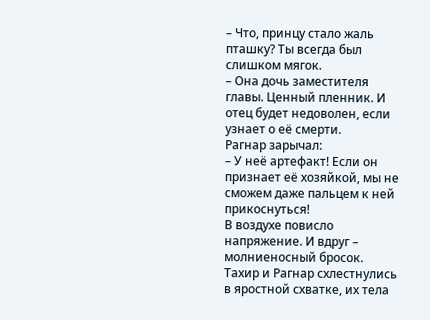– Что, принцу стало жаль пташку? Ты всегда был слишком мягок.
– Она дочь заместителя главы. Ценный пленник. И отец будет недоволен, если узнает о её смерти.
Рагнар зарычал:
– У неё артефакт! Если он признает её хозяйкой, мы не сможем даже пальцем к ней прикоснуться!
В воздухе повисло напряжение. И вдруг – молниеносный бросок. Тахир и Рагнар схлестнулись в яростной схватке, их тела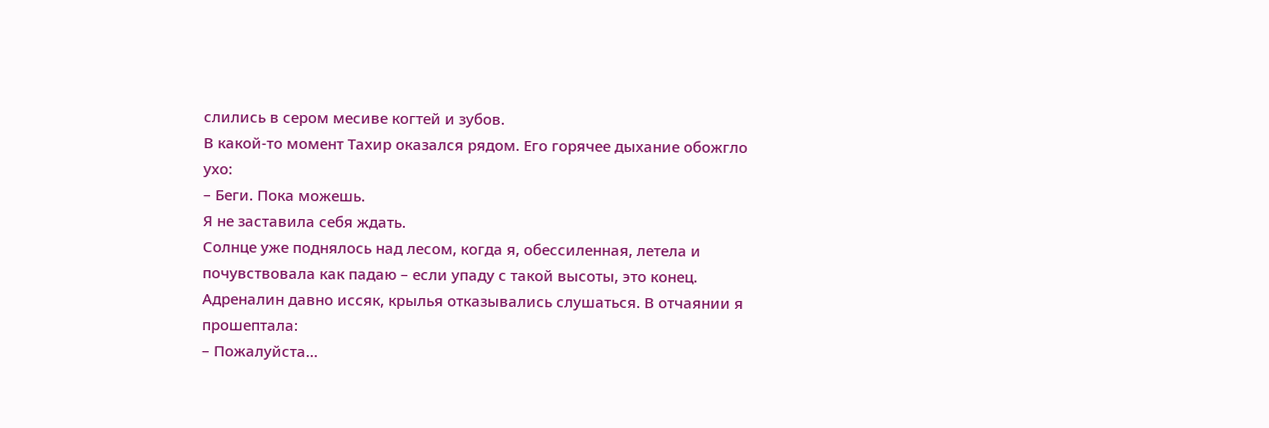слились в сером месиве когтей и зубов.
В какой-то момент Тахир оказался рядом. Его горячее дыхание обожгло ухо:
– Беги. Пока можешь.
Я не заставила себя ждать.
Солнце уже поднялось над лесом, когда я, обессиленная, летела и почувствовала как падаю – если упаду с такой высоты, это конец. Адреналин давно иссяк, крылья отказывались слушаться. В отчаянии я прошептала:
– Пожалуйста…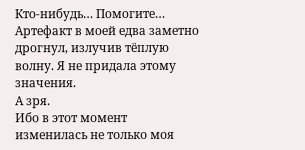Кто-нибудь… Помогите…
Артефакт в моей едва заметно дрогнул, излучив тёплую волну. Я не придала этому значения.
А зря.
Ибо в этот момент изменилась не только моя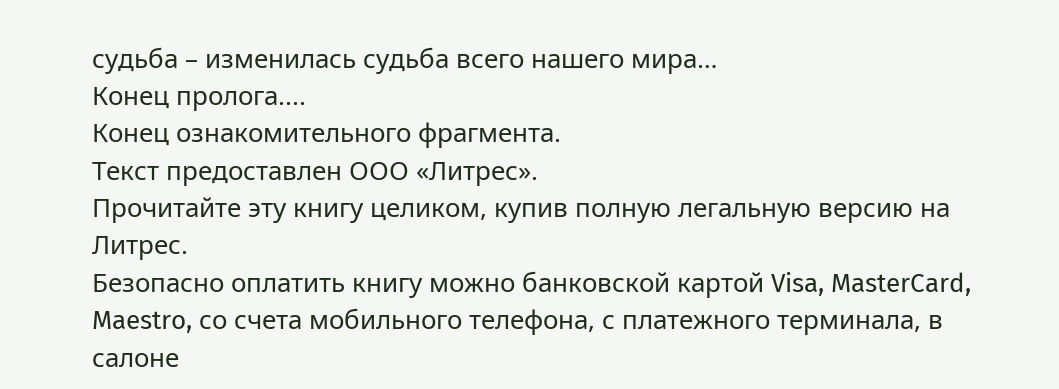судьба – изменилась судьба всего нашего мира…
Конец пролога....
Конец ознакомительного фрагмента.
Текст предоставлен ООО «Литрес».
Прочитайте эту книгу целиком, купив полную легальную версию на Литрес.
Безопасно оплатить книгу можно банковской картой Visa, MasterCard, Maestro, со счета мобильного телефона, с платежного терминала, в салоне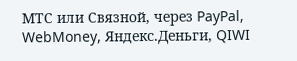МТС или Связной, через PayPal, WebMoney, Яндекс.Деньги, QIWI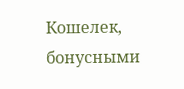Кошелек, бонусными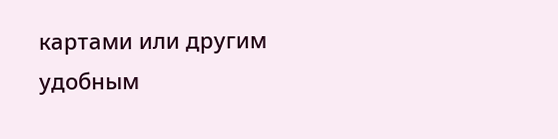картами или другим удобным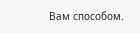Вам способом.